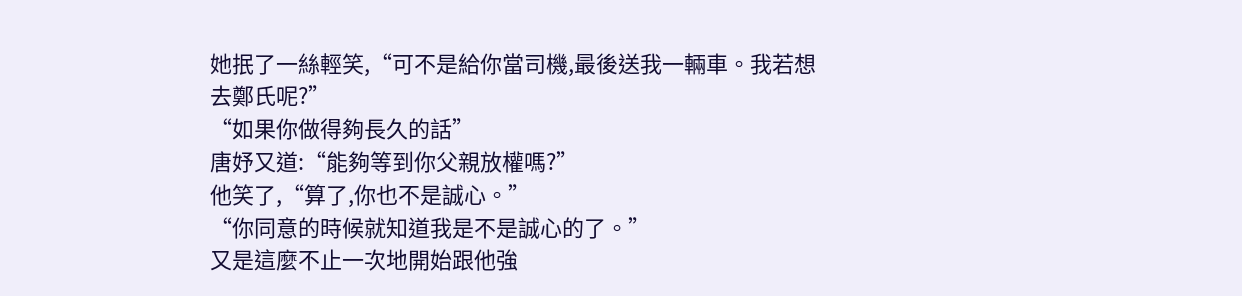她抿了一絲輕笑,“可不是給你當司機,最後送我一輛車。我若想去鄭氏呢?”
“如果你做得夠長久的話”
唐妤又道:“能夠等到你父親放權嗎?”
他笑了,“算了,你也不是誠心。”
“你同意的時候就知道我是不是誠心的了。”
又是這麼不止一次地開始跟他強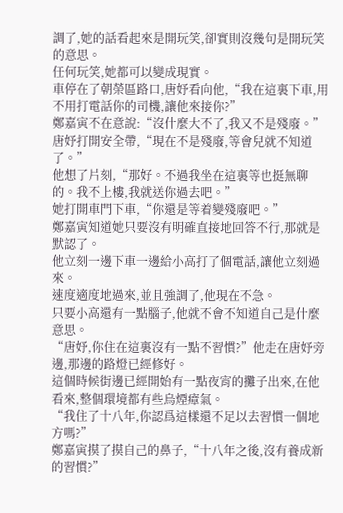調了,她的話看起來是開玩笑,卻實則沒幾句是開玩笑的意思。
任何玩笑,她都可以變成現實。
車停在了朝榮區路口,唐妤看向他,“我在這裏下車,用不用打電話你的司機,讓他來接你?”
鄭嘉寅不在意說:“沒什麼大不了,我又不是殘廢。”
唐妤打開安全帶,“現在不是殘廢,等會兒就不知道了。”
他想了片刻,“那好。不過我坐在這裏等也挺無聊的。我不上樓,我就送你過去吧。”
她打開車門下車,“你還是等着變殘廢吧。”
鄭嘉寅知道她只要沒有明確直接地回答不行,那就是默認了。
他立刻一邊下車一邊給小高打了個電話,讓他立刻過來。
速度適度地過來,並且強調了,他現在不急。
只要小高還有一點腦子,他就不會不知道自己是什麼意思。
“唐妤,你住在這裏沒有一點不習慣?”他走在唐妤旁邊,那邊的路燈已經修好。
這個時候街邊已經開始有一點夜宵的攤子出來,在他看來,整個環境都有些烏煙瘴氣。
“我住了十八年,你認爲這樣還不足以去習慣一個地方嗎?”
鄭嘉寅摸了摸自己的鼻子,“十八年之後,沒有養成新的習慣?”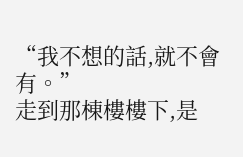“我不想的話,就不會有。”
走到那棟樓樓下,是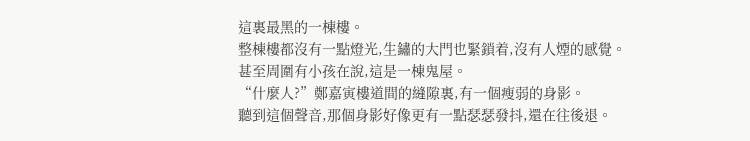這裏最黑的一棟樓。
整棟樓都沒有一點燈光,生鏽的大門也緊鎖着,沒有人煙的感覺。
甚至周圍有小孩在說,這是一棟鬼屋。
“什麼人?”鄭嘉寅樓道間的縫隙裏,有一個瘦弱的身影。
聽到這個聲音,那個身影好像更有一點瑟瑟發抖,還在往後退。